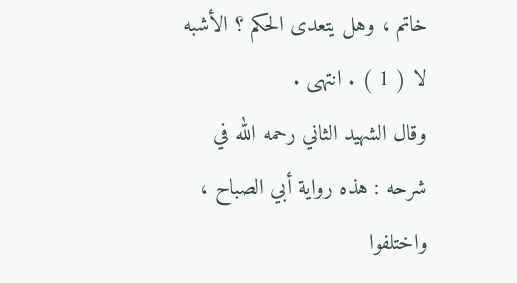خاتم ، وهل يتعدى الحكم ؟ الأشبه لا ( 1 ) . انتهى .
وقال الشهيد الثاني رحمه الله في شرحه : هذه رواية أبي الصباح ، واختلفوا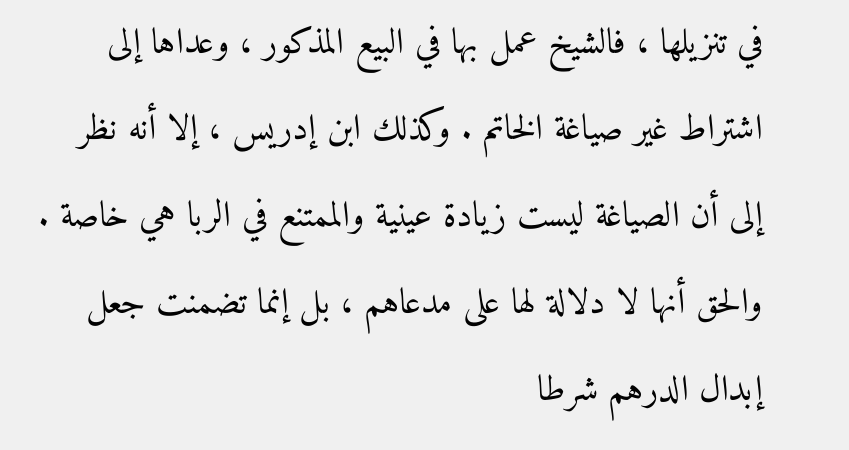في تنزيلها ، فالشيخ عمل بها في البيع المذكور ، وعداها إلى اشتراط غير صياغة الخاتم . وكذلك ابن إدريس ، إلا أنه نظر إلى أن الصياغة ليست زيادة عينية والممتنع في الربا هي خاصة . والحق أنها لا دلالة لها على مدعاهم ، بل إنما تضمنت جعل إبدال الدرهم شرطا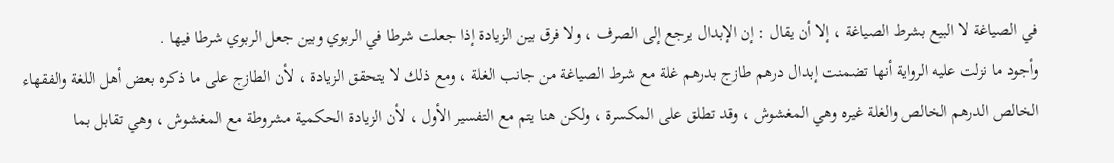في الصياغة لا البيع بشرط الصياغة ، إلا أن يقال : إن الإبدال يرجع إلى الصرف ، ولا فرق بين الزيادة إذا جعلت شرطا في الربوي وبين جعل الربوي شرطا فيها .
وأجود ما نزلت عليه الرواية أنها تضمنت إبدال درهم طازج بدرهم غلة مع شرط الصياغة من جانب الغلة ، ومع ذلك لا يتحقق الزيادة ، لأن الطازج على ما ذكره بعض أهل اللغة والفقهاء الخالص الدرهم الخالص والغلة غيره وهي المغشوش ، وقد تطلق على المكسرة ، ولكن هنا يتم مع التفسير الأول ، لأن الزيادة الحكمية مشروطة مع المغشوش ، وهي تقابل بما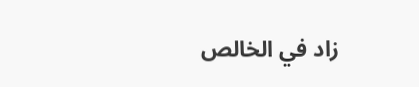زاد في الخالص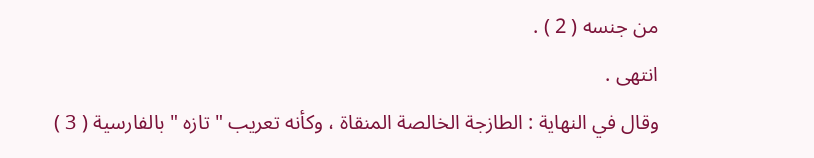من جنسه ( 2 ) .
انتهى .
وقال في النهاية : الطازجة الخالصة المنقاة ، وكأنه تعريب " تازه " بالفارسية ( 3 )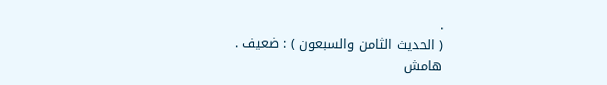.
( الحديث الثامن والسبعون ) : ضعيف .
هامش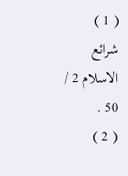( 1 ) شرائع الاسلام 2 / 50 .
( 2 )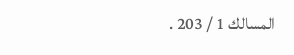المسالك 1 / 203 .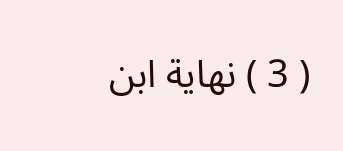( 3 ) نهاية ابن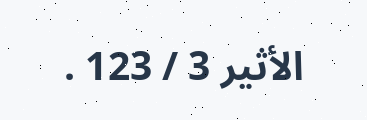الأثير 3 / 123 .